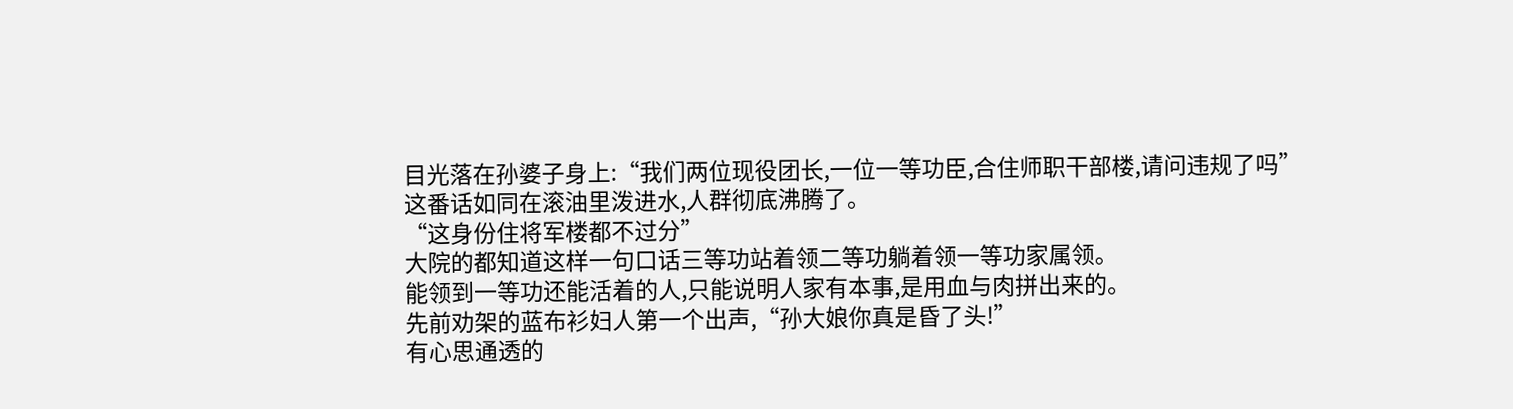目光落在孙婆子身上:“我们两位现役团长,一位一等功臣,合住师职干部楼,请问违规了吗”
这番话如同在滚油里泼进水,人群彻底沸腾了。
“这身份住将军楼都不过分”
大院的都知道这样一句口话三等功站着领二等功躺着领一等功家属领。
能领到一等功还能活着的人,只能说明人家有本事,是用血与肉拼出来的。
先前劝架的蓝布衫妇人第一个出声,“孙大娘你真是昏了头!”
有心思通透的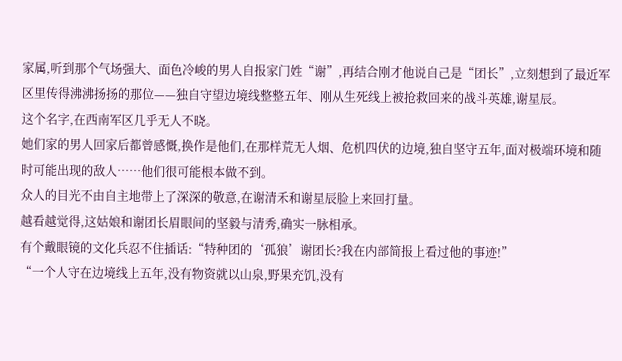家属,听到那个气场强大、面色冷峻的男人自报家门姓“谢”,再结合刚才他说自己是“团长”,立刻想到了最近军区里传得沸沸扬扬的那位——独自守望边境线整整五年、刚从生死线上被抢救回来的战斗英雄,谢星辰。
这个名字,在西南军区几乎无人不晓。
她们家的男人回家后都曾感慨,换作是他们,在那样荒无人烟、危机四伏的边境,独自坚守五年,面对极端环境和随时可能出现的敌人……他们很可能根本做不到。
众人的目光不由自主地带上了深深的敬意,在谢清禾和谢星辰脸上来回打量。
越看越觉得,这姑娘和谢团长眉眼间的坚毅与清秀,确实一脉相承。
有个戴眼镜的文化兵忍不住插话:“特种团的‘孤狼’谢团长?我在内部简报上看过他的事迹!”
“一个人守在边境线上五年,没有物资就以山泉,野果充饥,没有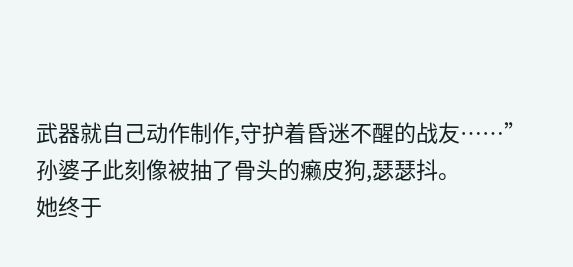武器就自己动作制作,守护着昏迷不醒的战友……”
孙婆子此刻像被抽了骨头的癞皮狗,瑟瑟抖。
她终于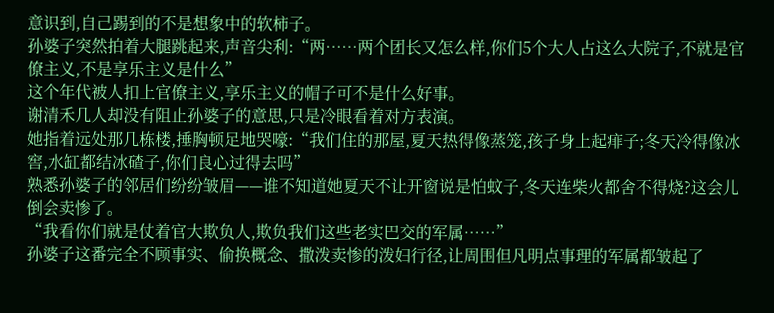意识到,自己踢到的不是想象中的软柿子。
孙婆子突然拍着大腿跳起来,声音尖利:“两……两个团长又怎么样,你们5个大人占这么大院子,不就是官僚主义,不是享乐主义是什么”
这个年代被人扣上官僚主义,享乐主义的帽子可不是什么好事。
谢清禾几人却没有阻止孙婆子的意思,只是冷眼看着对方表演。
她指着远处那几栋楼,捶胸顿足地哭嚎:“我们住的那屋,夏天热得像蒸笼,孩子身上起痱子;冬天冷得像冰窖,水缸都结冰碴子,你们良心过得去吗”
熟悉孙婆子的邻居们纷纷皱眉——谁不知道她夏天不让开窗说是怕蚊子,冬天连柴火都舍不得烧?这会儿倒会卖惨了。
“我看你们就是仗着官大欺负人,欺负我们这些老实巴交的军属……”
孙婆子这番完全不顾事实、偷换概念、撒泼卖惨的泼妇行径,让周围但凡明点事理的军属都皱起了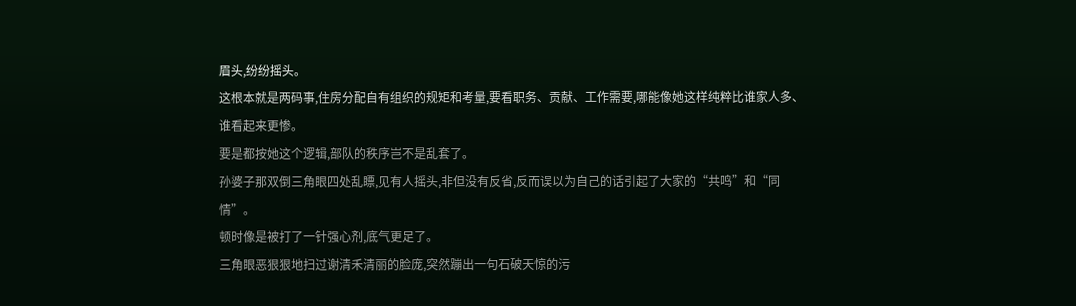眉头,纷纷摇头。
这根本就是两码事,住房分配自有组织的规矩和考量,要看职务、贡献、工作需要,哪能像她这样纯粹比谁家人多、谁看起来更惨。
要是都按她这个逻辑,部队的秩序岂不是乱套了。
孙婆子那双倒三角眼四处乱瞟,见有人摇头,非但没有反省,反而误以为自己的话引起了大家的“共鸣”和“同情”。
顿时像是被打了一针强心剂,底气更足了。
三角眼恶狠狠地扫过谢清禾清丽的脸庞,突然蹦出一句石破天惊的污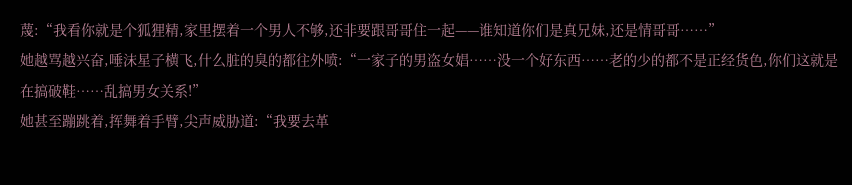蔑:“我看你就是个狐狸精,家里摆着一个男人不够,还非要跟哥哥住一起——谁知道你们是真兄妹,还是情哥哥……”
她越骂越兴奋,唾沫星子横飞,什么脏的臭的都往外喷:“一家子的男盗女娼……没一个好东西……老的少的都不是正经货色,你们这就是在搞破鞋……乱搞男女关系!”
她甚至蹦跳着,挥舞着手臂,尖声威胁道:“我要去革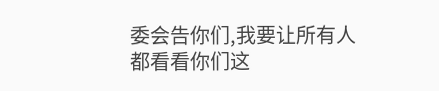委会告你们,我要让所有人都看看你们这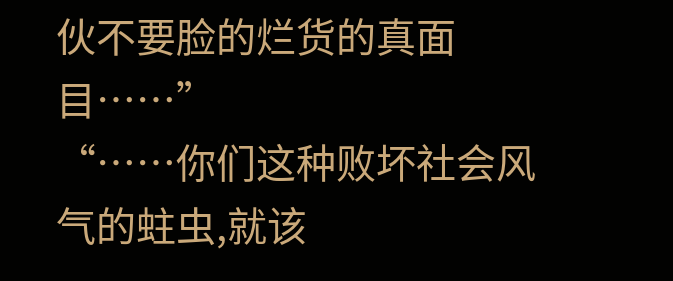伙不要脸的烂货的真面目……”
“……你们这种败坏社会风气的蛀虫,就该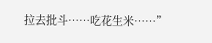拉去批斗……吃花生米……”